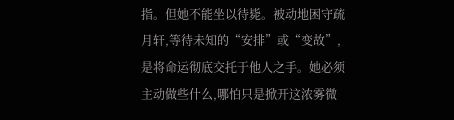指。但她不能坐以待毙。被动地困守疏月轩,等待未知的“安排”或“变故”,是将命运彻底交托于他人之手。她必须主动做些什么,哪怕只是掀开这浓雾微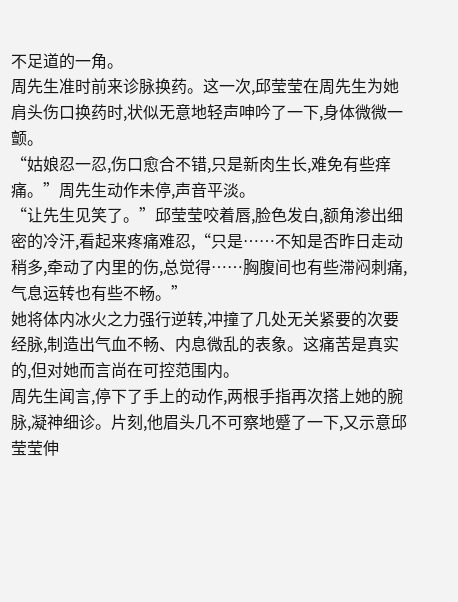不足道的一角。
周先生准时前来诊脉换药。这一次,邱莹莹在周先生为她肩头伤口换药时,状似无意地轻声呻吟了一下,身体微微一颤。
“姑娘忍一忍,伤口愈合不错,只是新肉生长,难免有些痒痛。”周先生动作未停,声音平淡。
“让先生见笑了。”邱莹莹咬着唇,脸色发白,额角渗出细密的冷汗,看起来疼痛难忍,“只是……不知是否昨日走动稍多,牵动了内里的伤,总觉得……胸腹间也有些滞闷刺痛,气息运转也有些不畅。”
她将体内冰火之力强行逆转,冲撞了几处无关紧要的次要经脉,制造出气血不畅、内息微乱的表象。这痛苦是真实的,但对她而言尚在可控范围内。
周先生闻言,停下了手上的动作,两根手指再次搭上她的腕脉,凝神细诊。片刻,他眉头几不可察地蹙了一下,又示意邱莹莹伸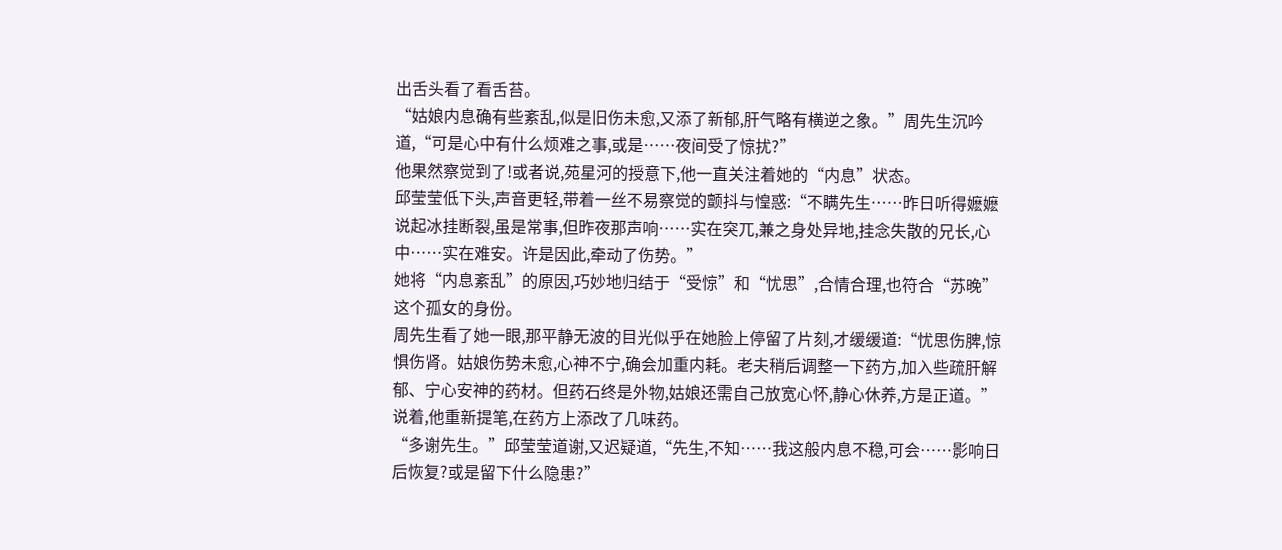出舌头看了看舌苔。
“姑娘内息确有些紊乱,似是旧伤未愈,又添了新郁,肝气略有横逆之象。”周先生沉吟道,“可是心中有什么烦难之事,或是……夜间受了惊扰?”
他果然察觉到了!或者说,苑星河的授意下,他一直关注着她的“内息”状态。
邱莹莹低下头,声音更轻,带着一丝不易察觉的颤抖与惶惑:“不瞒先生……昨日听得嬷嬷说起冰挂断裂,虽是常事,但昨夜那声响……实在突兀,兼之身处异地,挂念失散的兄长,心中……实在难安。许是因此,牵动了伤势。”
她将“内息紊乱”的原因,巧妙地归结于“受惊”和“忧思”,合情合理,也符合“苏晚”这个孤女的身份。
周先生看了她一眼,那平静无波的目光似乎在她脸上停留了片刻,才缓缓道:“忧思伤脾,惊惧伤肾。姑娘伤势未愈,心神不宁,确会加重内耗。老夫稍后调整一下药方,加入些疏肝解郁、宁心安神的药材。但药石终是外物,姑娘还需自己放宽心怀,静心休养,方是正道。”说着,他重新提笔,在药方上添改了几味药。
“多谢先生。”邱莹莹道谢,又迟疑道,“先生,不知……我这般内息不稳,可会……影响日后恢复?或是留下什么隐患?”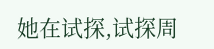她在试探,试探周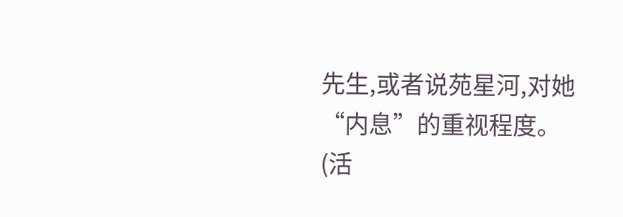先生,或者说苑星河,对她“内息”的重视程度。
(活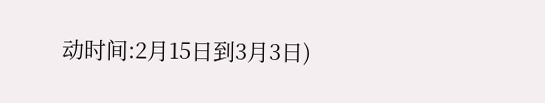动时间:2月15日到3月3日)